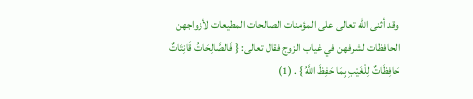وقد أثنى الله تعالى على المؤمنات الصالحات المطيعات لأزواجهن الحافظات لشرفهن في غياب الزوج فقال تعالى: { فَالصَّالِحَاتُ قَانِتَاتٌ حَافِظَاتٌ لِلْغَيْبِ بِمَا حَفِظَ اللَّهُ } . (1)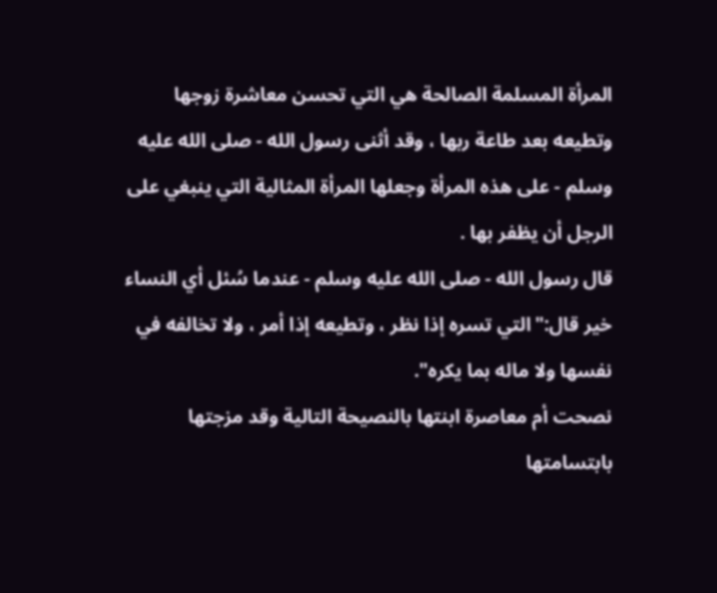المرأة المسلمة الصالحة هي التي تحسن معاشرة زوجها وتطيعه بعد طاعة ربها ، وقد أثنى رسول الله - صلى الله عليه وسلم - على هذه المرأة وجعلها المرأة المثالية التي ينبغي على الرجل أن يظفر بها .
قال رسول الله - صلى الله عليه وسلم - عندما سُئل أي النساء خير قال:"التي تسره إذا نظر ، وتطيعه إذا أمر ، ولا تخالفه في نفسها ولا ماله بما يكره".
نصحت أم معاصرة ابنتها بالنصيحة التالية وقد مزجتها بابتسامتها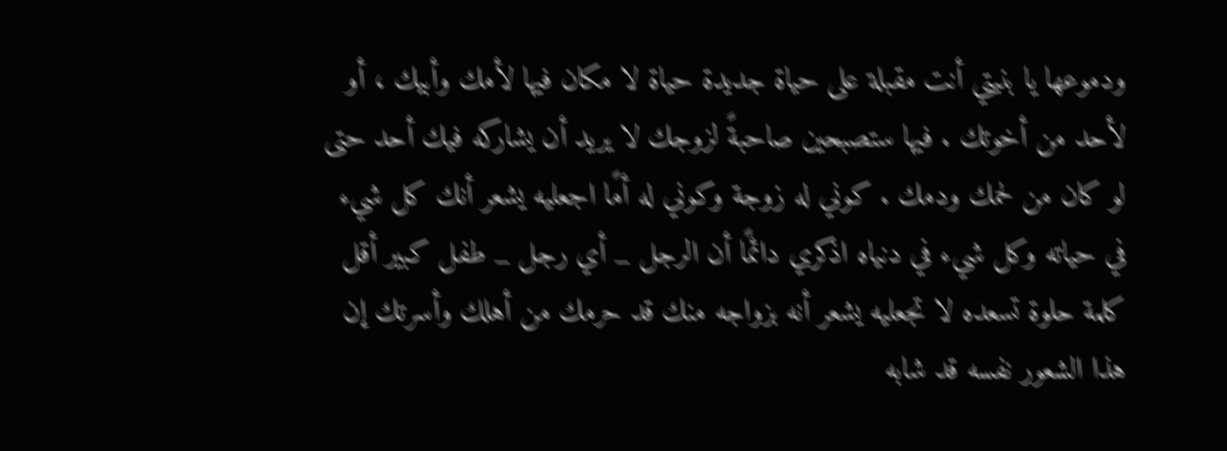ودموعها يا بنيتي أنت مقبلة على حياة جديدة حياة لا مكان فيها لأمك وأبيك ، أو لأحد من أخوتك . فيها ستصبحين صاحبةً لزوجك لا يريد أن يشاركه فيك أحد حتى لو كان من لحمك ودمك . كوني له زوجة وكوني له أمًا اجعليه يشعر أنك كل شيء في حياته وكل شيء في دنياه اذكري دائمًا أن الرجل _ أي رجل _ طفل كبير أقل كلمة حلوة تسعده لا تجعليه يشعر أنه بزواجه منك قد حرمك من أهلك وأسرتك إن هذا الشعور نفسه قد شابه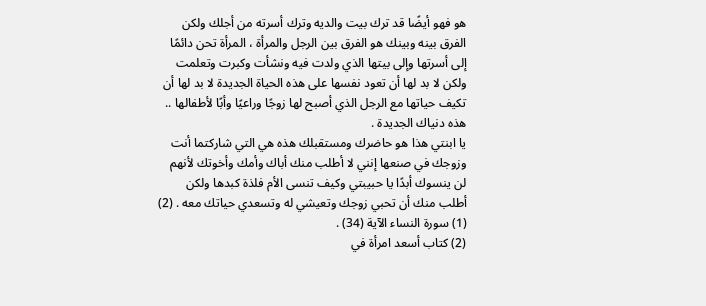هو فهو أيضًا قد ترك بيت والديه وترك أسرته من أجلك ولكن الفرق بينه وبينك هو الفرق بين الرجل والمرأة ، المرأة تحن دائمًا إلى أسرتها وإلى بيتها الذي ولدت فيه ونشأت وكبرت وتعلمت ولكن لا بد لها أن تعود نفسها على هذه الحياة الجديدة لا بد لها أن تكيف حياتها مع الرجل الذي أصبح لها زوجًا وراعيًا وأبًا لأطفالها .. هذه دنياك الجديدة .
يا ابنتي هذا هو حاضرك ومستقبلك هذه هي التي شاركتما أنت وزوجك في صنعها إنني لا أطلب منك أباك وأمك وأخوتك لأنهم لن ينسوك أبدًا يا حبيبتي وكيف تنسى الأم فلذة كبدها ولكن أطلب منك أن تحبي زوجك وتعيشي له وتسعدي حياتك معه . (2)
(1) سورة النساء الآية (34) .
(2) كتاب أسعد امرأة في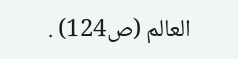العالم (ص124) .